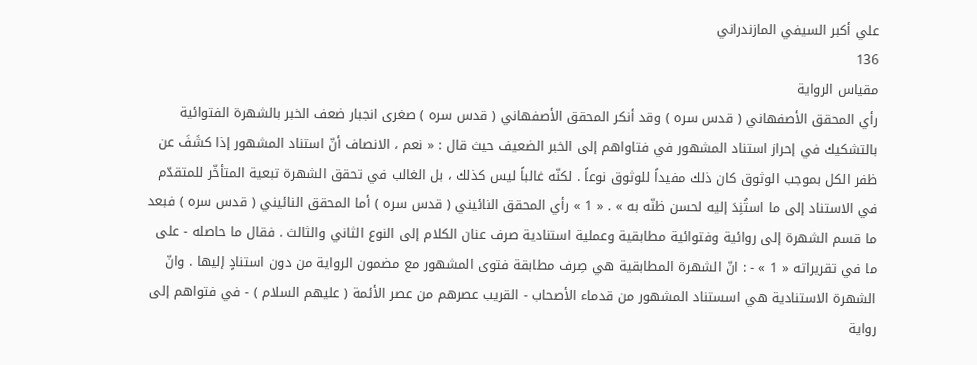علي أكبر السيفي المازندراني
136
مقياس الرواية
رأي المحقق الأصفهاني ( قدس سره ) وقد أنكر المحقق الأصفهاني ( قدس سره ) صغرى انجبار ضعف الخبر بالشهرة الفتوائية بالتشكيك في إحراز استناد المشهور في فتاواهم إلى الخبر الضعيف حيث قال : « نعم ، الانصاف أنّ استناد المشهور إذا كشَفَ عن ظفر الكل بموجب الوثوق كان ذلك مفيداً للوثوق نوعاً . لكنّه غالباً ليس كذلك ، بل الغالب في تحقق الشهرة تبعية المتأخّر للمتقدّم في الاستناد إلى ما استُنِدَ إليه لحسن ظنّه به » . « 1 » رأي المحقق النائيني ( قدس سره ) أما المحقق النائيني ( قدس سره ) فبعد ما قسم الشهرة إلى روائية وفتوائية مطابقية وعملية استنادية صرف عنان الكلام إلى النوع الثاني والثالث . فقال ما حاصله - على ما في تقريراته « 1 » - : انّ الشهرة المطابقية هي صِرف مطابقة فتوى المشهور مع مضمون الرواية من دون استنادٍ إليها . وانّ الشهرة الاستنادية هي اسستناد المشهور من قدماء الأصحاب - القريب عصرهم من عصر الأئمة ( عليهم السلام ) - في فتواهم إلى رواية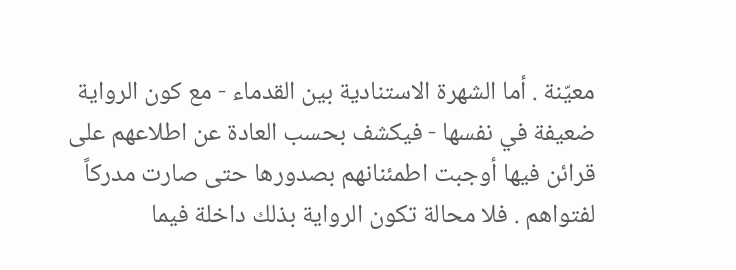معيّنة . أما الشهرة الاستنادية بين القدماء - مع كون الرواية ضعيفة في نفسها - فيكشف بحسب العادة عن اطلاعهم على قرائن فيها أوجبت اطمئنانهم بصدورها حتى صارت مدركاً لفتواهم . فلا محالة تكون الرواية بذلك داخلة فيما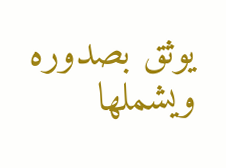يوثق بصدوره ويشملها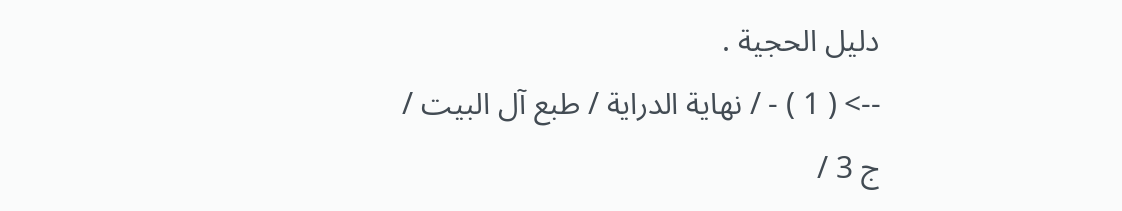دليل الحجية .
--> ( 1 ) - / نهاية الدراية / طبع آل البيت / ج 3 /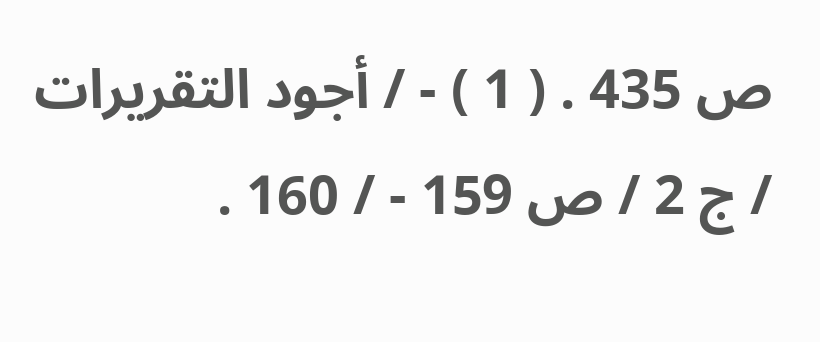ص 435 . ( 1 ) - / أجود التقريرات / ج 2 / ص 159 - / 160 .